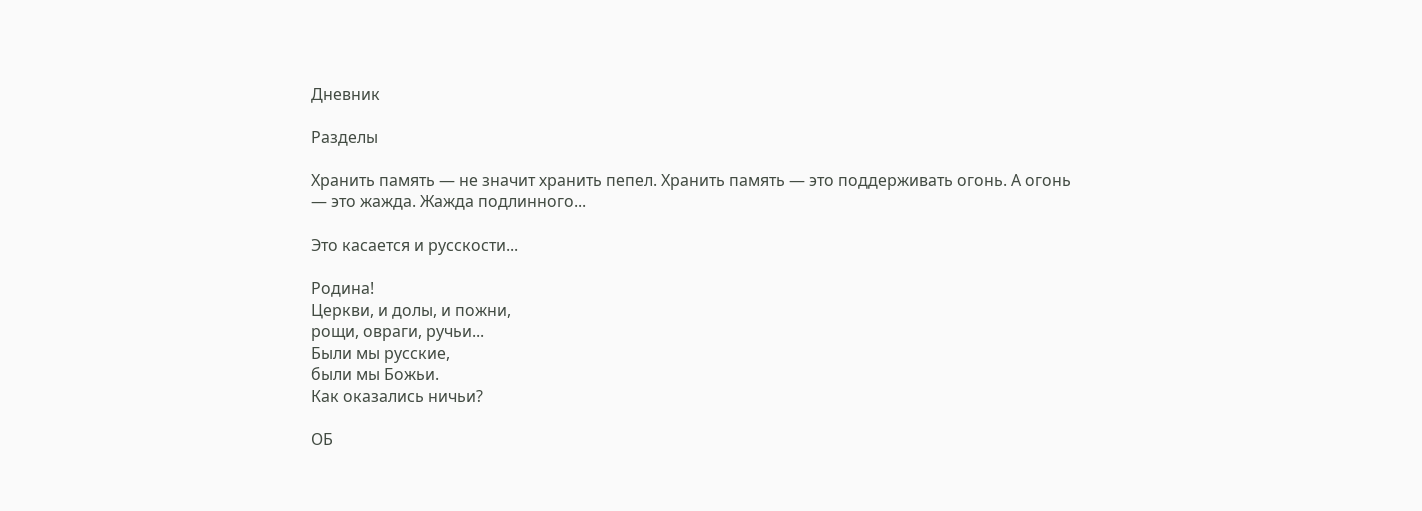Дневник

Разделы

Хранить память — не значит хранить пепел. Хранить память — это поддерживать огонь. А огонь — это жажда. Жажда подлинного...

Это касается и русскости...

Родина!
Церкви, и долы, и пожни,
рощи, овраги, ручьи...
Были мы русские,
были мы Божьи.
Как оказались ничьи?

ОБ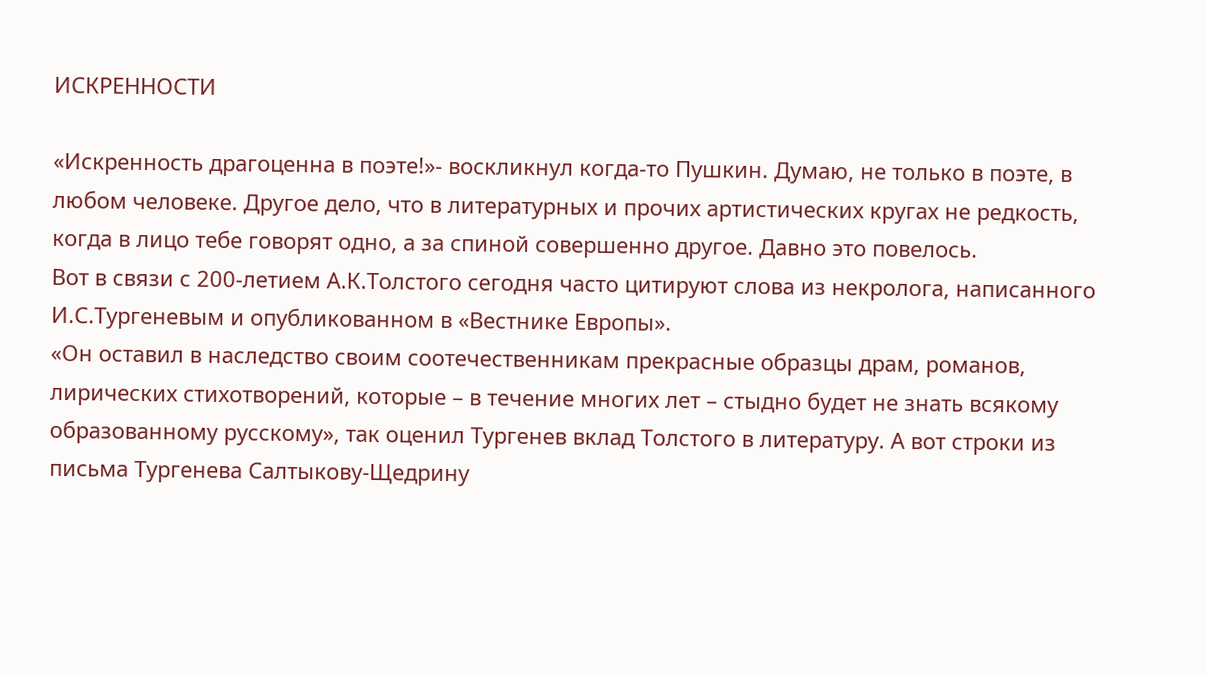ИСКРЕННОСТИ

«Искренность драгоценна в поэте!»- воскликнул когда-то Пушкин. Думаю, не только в поэте, в любом человеке. Другое дело, что в литературных и прочих артистических кругах не редкость, когда в лицо тебе говорят одно, а за спиной совершенно другое. Давно это повелось.
Вот в связи с 200-летием А.К.Толстого сегодня часто цитируют слова из некролога, написанного И.С.Тургеневым и опубликованном в «Вестнике Европы».
«Он оставил в наследство своим соотечественникам прекрасные образцы драм, романов, лирических стихотворений, которые – в течение многих лет – стыдно будет не знать всякому образованному русскому», так оценил Тургенев вклад Толстого в литературу. А вот строки из письма Тургенева Салтыкову-Щедрину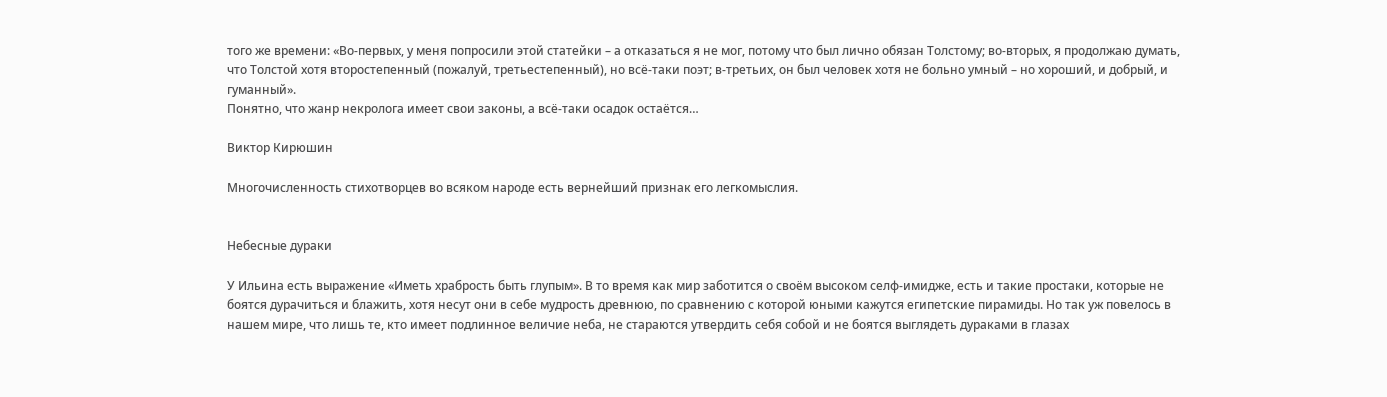того же времени: «Во-первых, у меня попросили этой статейки – а отказаться я не мог, потому что был лично обязан Толстому; во-вторых, я продолжаю думать, что Толстой хотя второстепенный (пожалуй, третьестепенный), но всё-таки поэт; в-третьих, он был человек хотя не больно умный – но хороший, и добрый, и гуманный».
Понятно, что жанр некролога имеет свои законы, а всё-таки осадок остаётся…

Виктор Кирюшин

Многочисленность стихотворцев во всяком народе есть вернейший признак его легкомыслия.


Небесные дураки

У Ильина есть выражение «Иметь храбрость быть глупым». В то время как мир заботится о своём высоком селф-имидже, есть и такие простаки, которые не боятся дурачиться и блажить, хотя несут они в себе мудрость древнюю, по сравнению с которой юными кажутся египетские пирамиды. Но так уж повелось в нашем мире, что лишь те, кто имеет подлинное величие неба, не стараются утвердить себя собой и не боятся выглядеть дураками в глазах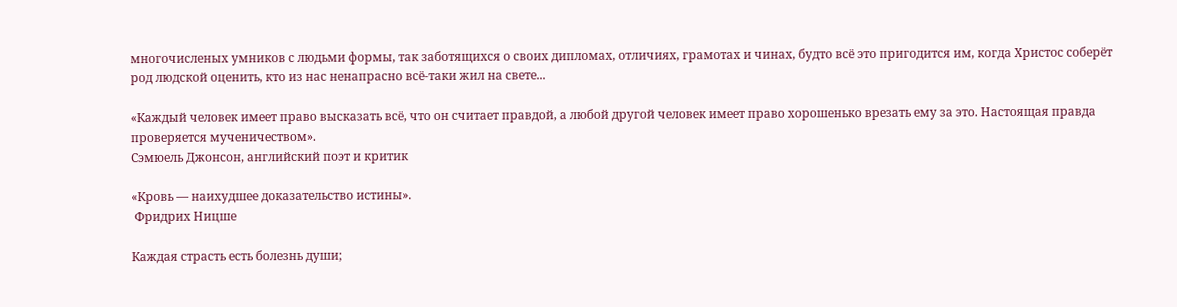многочисленых умников с людьми формы, так заботящихся о своих дипломах, отличиях, грамотах и чинах, будто всё это пригодится им, когда Христос соберёт род людской оценить, кто из нас ненапрасно всё-таки жил на свете...

«Каждый человек имеет право высказать всё, что он считает правдой, а любой другой человек имеет право хорошенько врезать ему за это. Настоящая правда проверяется мученичеством».
Сэмюель Джонсон, английский поэт и критик

«Кровь — наихудшее доказательство истины».
 Фридрих Ницше

Каждая страсть есть болезнь души;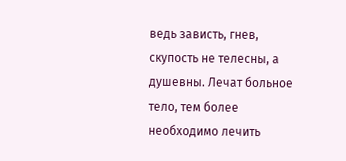ведь зависть, гнев, скупость не телесны, а душевны. Лечат больное тело, тем более необходимо лечить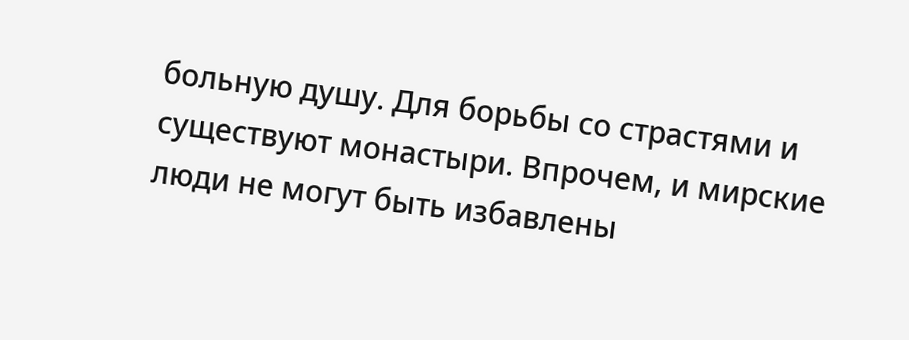больную душу. Для борьбы со страстями и существуют монастыри. Впрочем, и мирские люди не могут быть избавлены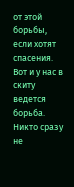от этой борьбы, если хотят спасения. Вот и у нас в скиту ведется борьба. Никто сразу не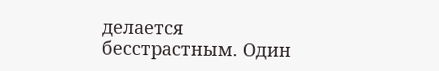делается бесстрастным. Один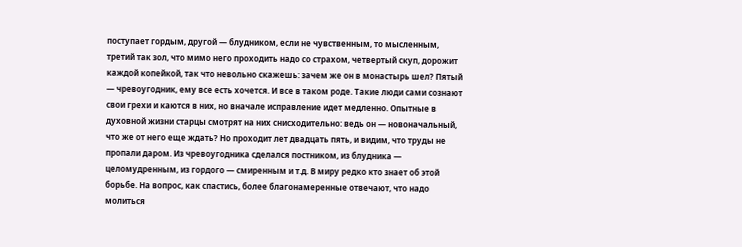поступает гордым, другой — блудником, если не чувственным, то мысленным, третий так зол, что мимо него проходить надо со страхом, четвертый скуп, дорожит каждой копейкой, так что невольно скажешь: зачем же он в монастырь шел? Пятый — чревоугодник, ему все есть хочется. И все в таком роде. Такие люди сами сознают свои грехи и каются в них, но вначале исправление идет медленно. Опытные в духовной жизни старцы смотрят на них снисходительно: ведь он — новоначальный, что же от него еще ждать? Но проходит лет двадцать пять, и видим, что труды не пропали даром. Из чревоугодника сделался постником, из блудника — целомудренным, из гордого — смиренным и т.д. В миру редко кто знает об этой борьбе. На вопрос, как спастись, более благонамеренные отвечают, что надо молиться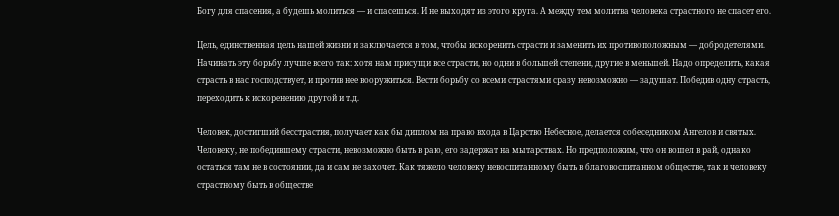Богу для спасения, а будешь молиться — и спасешься. И не выходят из этого круга. А между тем молитва человека страстного не спасет его.

Цель, единственная цель нашей жизни и заключается в том, чтобы искоренить страсти и заменить их противоположным — добродетелями. Начинать эту борьбу лучше всего так: хотя нам присущи все страсти, но одни в большей степени, другие в меньшей. Надо определить, какая страсть в нас господствует, и против нее вооружиться. Вести борьбу со всеми страстями сразу невозможно — задушат. Победив одну страсть, переходить к искоренению другой и т.д.

Человек, достигший бесстрастия, получает как бы диплом на право входа в Царство Небесное, делается собеседником Ангелов и святых. Человеку, не победившему страсти, невозможно быть в раю, его задержат на мытарствах. Но предположим, что он вошел в рай, однако остаться там не в состоянии, да и сам не захочет. Как тяжело человеку невоспитанному быть в благовоспитанном обществе, так и человеку страстному быть в обществе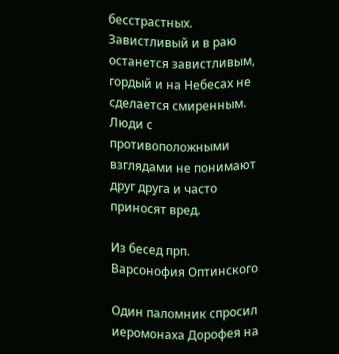бесстрастных. Завистливый и в раю останется завистливым, гордый и на Небесах не сделается смиренным. Люди с противоположными взглядами не понимают друг друга и часто приносят вред.

Из бесед прп. Варсонофия Оптинского

Один паломник спросил иеромонаха Дорофея на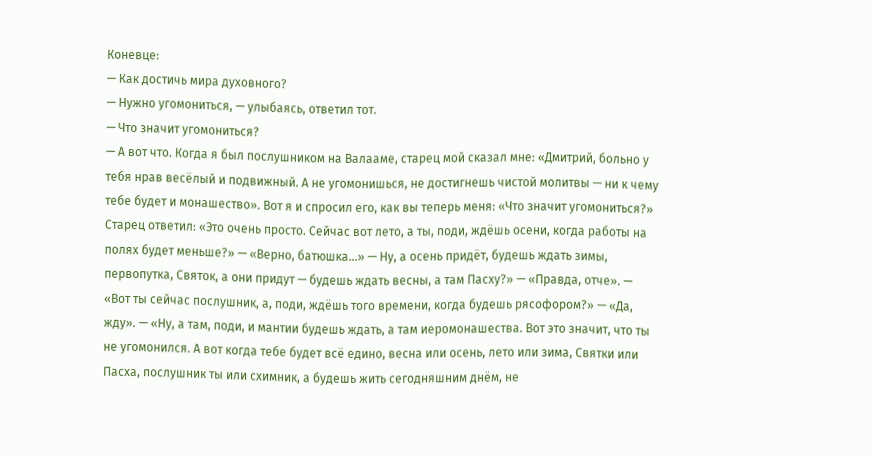Коневце:
— Как достичь мира духовного?
— Нужно угомониться, — улыбаясь, ответил тот.
— Что значит угомониться?
— А вот что. Когда я был послушником на Валааме, старец мой сказал мне: «Дмитрий, больно у тебя нрав весёлый и подвижный. А не угомонишься, не достигнешь чистой молитвы — ни к чему тебе будет и монашество». Вот я и спросил его, как вы теперь меня: «Что значит угомониться?» Старец ответил: «Это очень просто. Сейчас вот лето, а ты, поди, ждёшь осени, когда работы на полях будет меньше?» — «Верно, батюшка…» — Ну, а осень придёт, будешь ждать зимы, первопутка, Святок, а они придут — будешь ждать весны, а там Пасху?» — «Правда, отче». — «Вот ты сейчас послушник, а, поди, ждёшь того времени, когда будешь рясофором?» — «Да, жду». — «Ну, а там, поди, и мантии будешь ждать, а там иеромонашества. Вот это значит, что ты не угомонился. А вот когда тебе будет всё едино, весна или осень, лето или зима, Святки или Пасха, послушник ты или схимник, а будешь жить сегодняшним днём, не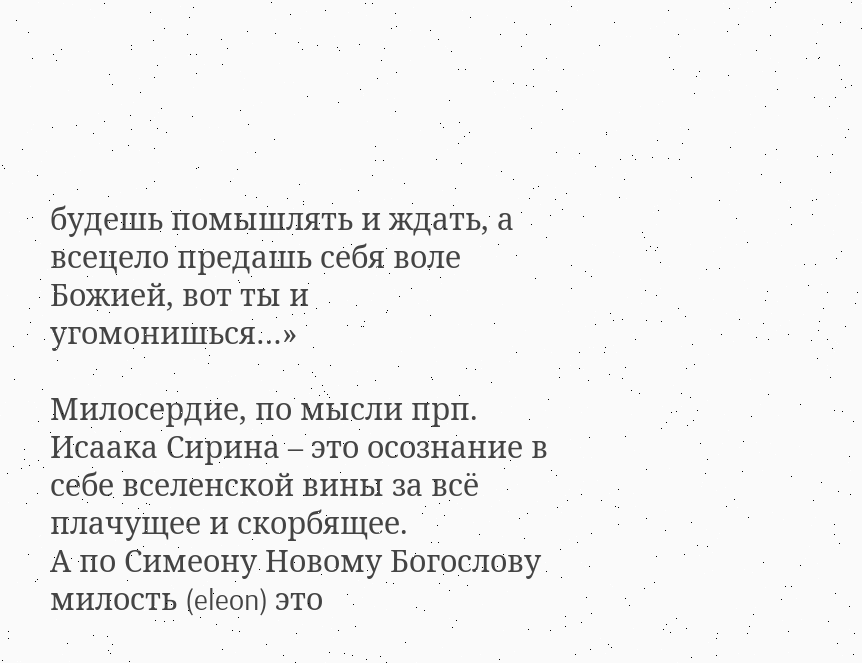будешь помышлять и ждать, а всецело предашь себя воле Божией, вот ты и угомонишься…»

Милосердие, по мысли прп. Исаака Сирина – это осознание в себе вселенской вины за всё плачущее и скорбящее.
А по Симеону Новому Богослову милость (eleon) это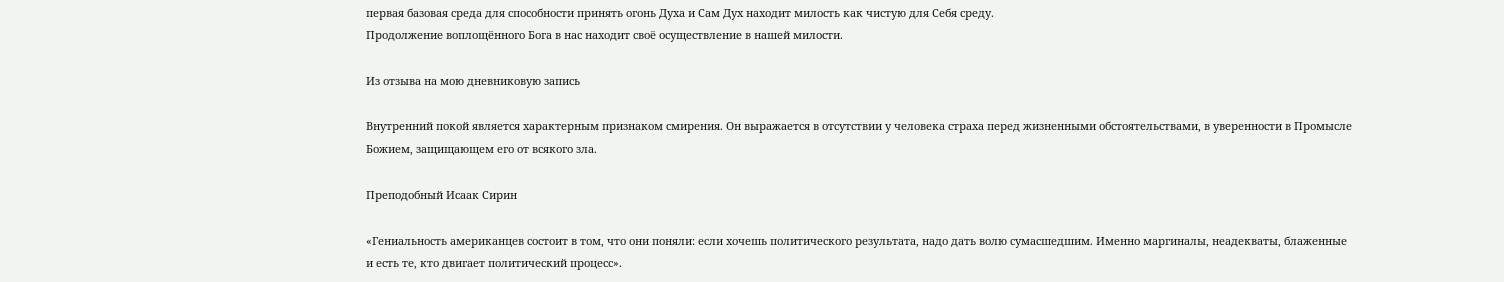первая базовая среда для способности принять огонь Духа и Сам Дух находит милость как чистую для Себя среду.
Продолжение воплощённого Бога в нас находит своё осуществление в нашей милости.

Из отзыва на мою дневниковую запись

Внутренний покой является характерным признаком смирения. Он выражается в отсутствии у человека страха перед жизненными обстоятельствами, в уверенности в Промысле Божием, защищающем его от всякого зла.

Преподобный Исаак Сирин

«Гениальность американцев состоит в том, что они поняли: если хочешь политического результата, надо дать волю сумасшедшим. Именно маргиналы, неадекваты, блаженные и есть те, кто двигает политический процесс».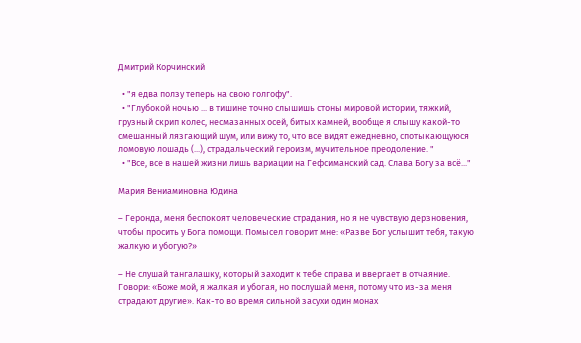Дмитрий Корчинский

  • "я едва ползу теперь на свою голгофу".
  • "Глубокой ночью ... в тишине точно слышишь стоны мировой истории, тяжкий, грузный скрип колес, несмазанных осей, битых камней, вообще я слышу какой-то смешанный лязгающий шум, или вижу то, что все видят ежедневно, спотыкающуюся ломовую лошадь (...), страдальческий героизм, мучительное преодоление. "
  • "Все, все в нашей жизни лишь вариации на Гефсиманский сад. Слава Богу за всё..."

Мария Вениаминовна Юдина

– Геронда, меня беспокоят человеческие страдания, но я не чувствую дерзновения, чтобы просить у Бога помощи. Помысел говорит мне: «Разве Бог услышит тебя, такую жалкую и убогую?»

– Не слушай тангалашку, который заходит к тебе справа и ввергает в отчаяние. Говори: «Боже мой, я жалкая и убогая, но послушай меня, потому что из-за меня страдают другие». Как-то во время сильной засухи один монах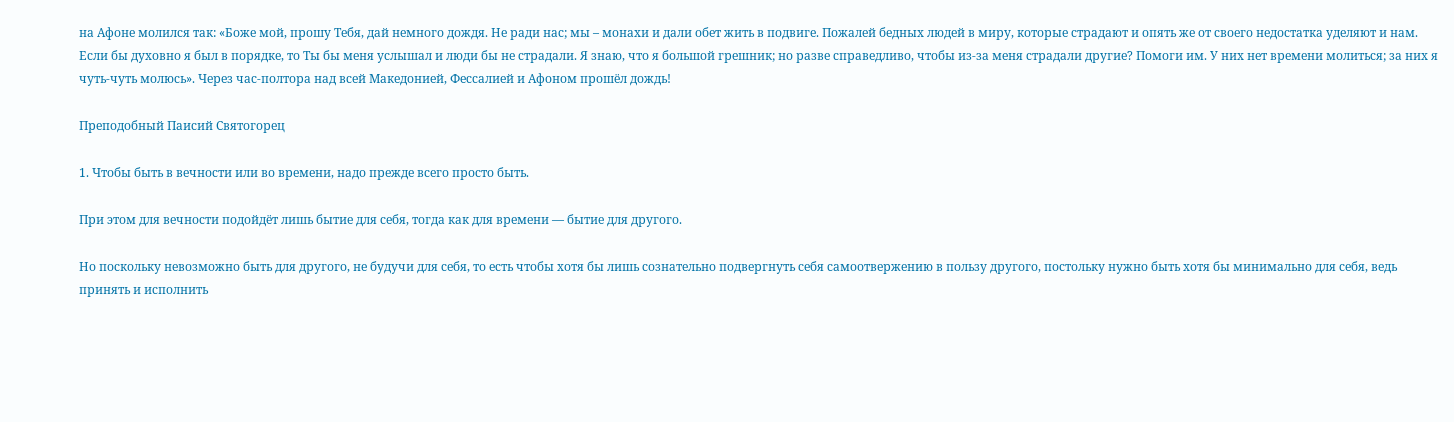на Афоне молился так: «Боже мой, прошу Тебя, дай немного дождя. Не ради нас; мы – монахи и дали обет жить в подвиге. Пожалей бедных людей в миру, которые страдают и опять же от своего недостатка уделяют и нам. Если бы духовно я был в порядке, то Ты бы меня услышал и люди бы не страдали. Я знаю, что я большой грешник; но разве справедливо, чтобы из-за меня страдали другие? Помоги им. У них нет времени молиться; за них я чуть-чуть молюсь». Через час-полтора над всей Македонией, Фессалией и Афоном прошёл дождь!

Преподобный Паисий Святогорец

1. Чтобы быть в вечности или во времени, надо прежде всего просто быть.

При этом для вечности подойдёт лишь бытие для себя, тогда как для времени — бытие для другого.

Но поскольку невозможно быть для другого, не будучи для себя, то есть чтобы хотя бы лишь сознательно подвергнуть себя самоотвержению в пользу другого, постольку нужно быть хотя бы минимально для себя, ведь принять и исполнить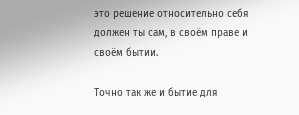это решение относительно себя должен ты сам, в своём праве и своём бытии.

Точно так же и бытие для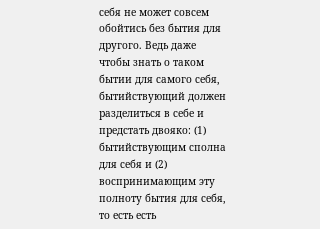себя не может совсем обойтись без бытия для другого. Ведь даже чтобы знать о таком бытии для самого себя, бытийствующий должен разделиться в себе и предстать двояко: (1) бытийствующим сполна для себя и (2) воспринимающим эту полноту бытия для себя, то есть есть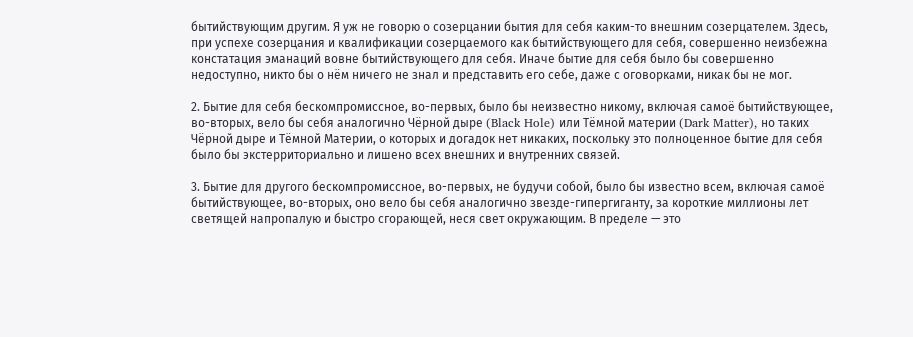бытийствующим другим. Я уж не говорю о созерцании бытия для себя каким-то внешним созерцателем. Здесь, при успехе созерцания и квалификации созерцаемого как бытийствующего для себя, совершенно неизбежна констатация эманаций вовне бытийствующего для себя. Иначе бытие для себя было бы совершенно недоступно, никто бы о нём ничего не знал и представить его себе, даже с оговорками, никак бы не мог.

2. Бытие для себя бескомпромиссное, во-первых, было бы неизвестно никому, включая самоё бытийствующее, во-вторых, вело бы себя аналогично Чёрной дыре (Black Hole) или Тёмной материи (Dark Matter), но таких Чёрной дыре и Тёмной Материи, о которых и догадок нет никаких, поскольку это полноценное бытие для себя было бы экстерриториально и лишено всех внешних и внутренних связей.

3. Бытие для другого бескомпромиссное, во-первых, не будучи собой, было бы известно всем, включая самоё бытийствующее, во-вторых, оно вело бы себя аналогично звезде-гипергиганту, за короткие миллионы лет светящей напропалую и быстро сгорающей, неся свет окружающим. В пределе — это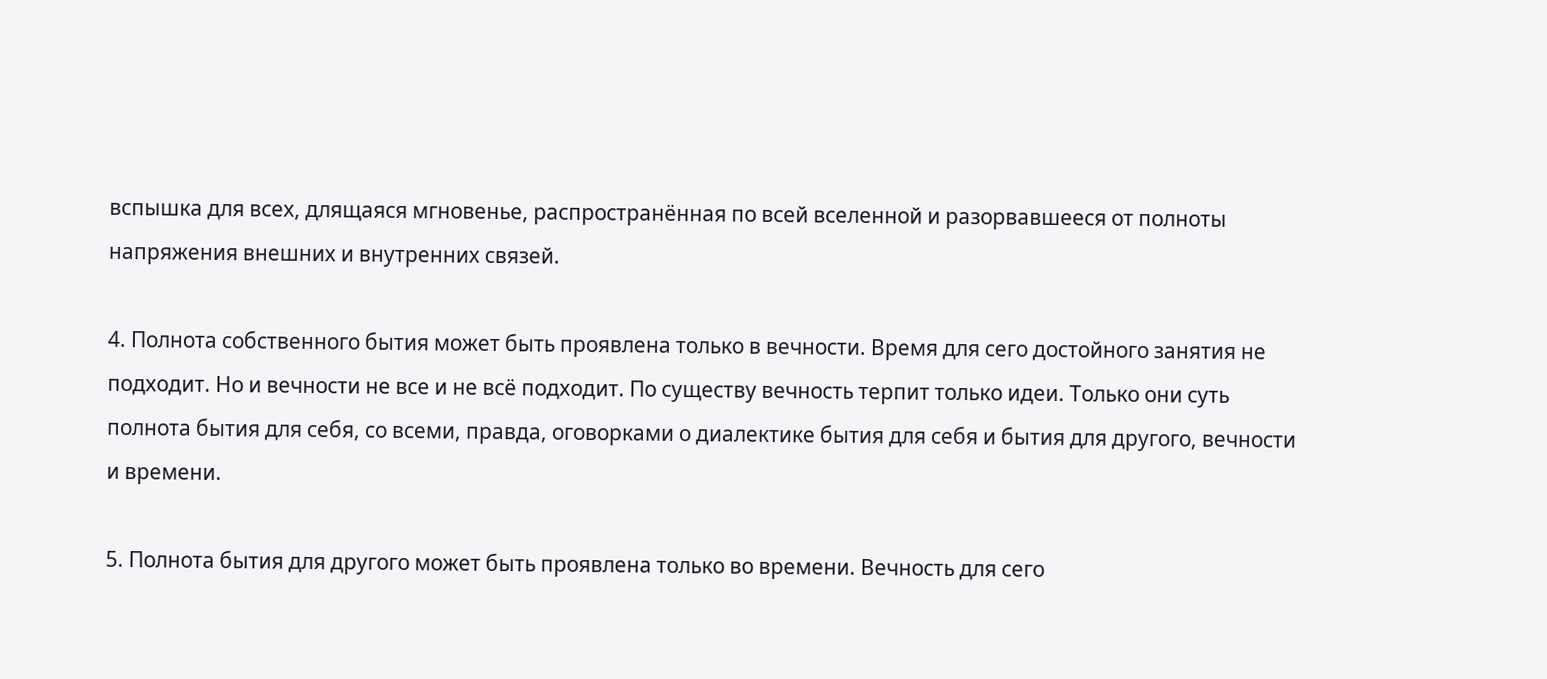вспышка для всех, длящаяся мгновенье, распространённая по всей вселенной и разорвавшееся от полноты напряжения внешних и внутренних связей.

4. Полнота собственного бытия может быть проявлена только в вечности. Время для сего достойного занятия не подходит. Но и вечности не все и не всё подходит. По существу вечность терпит только идеи. Только они суть полнота бытия для себя, со всеми, правда, оговорками о диалектике бытия для себя и бытия для другого, вечности и времени.

5. Полнота бытия для другого может быть проявлена только во времени. Вечность для сего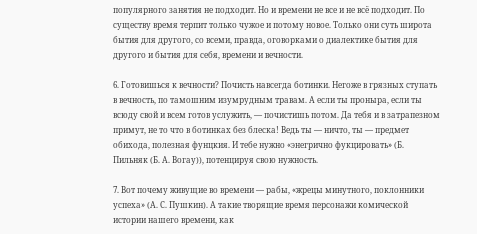популярного занятия не подходит. Но и времени не все и не всё подходит. По существу время терпит только чужое и потому новое. Только они суть широта бытия для другого, со всеми, правда, оговорками о диалектике бытия для другого и бытия для себя, времени и вечности.

6. Готовишься к вечности? Почисть навсегда ботинки. Негоже в грязных ступать в вечность, по тамошним изумрудным травам. А если ты проныра, если ты всюду свой и всем готов услужить, — почистишь потом. Да тебя и в затрапезном примут, не то что в ботинках без блеска! Ведь ты — ничто, ты — предмет обихода, полезная фунцкия. И тебе нужно «энегрично фукцировать» (Б. Пильняк (Б. А. Вогау)), потенцируя свою нужность.

7. Вот почему живущие во времени — рабы, «жрецы минутного, поклонники успеха» (А. С. Пушкин). А такие творящие время персонажи комической истории нашего времени, как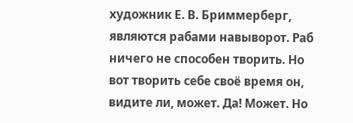художник Е. В. Бриммерберг, являются рабами навыворот. Раб ничего не способен творить. Но вот творить себе своё время он, видите ли, может. Да! Может. Но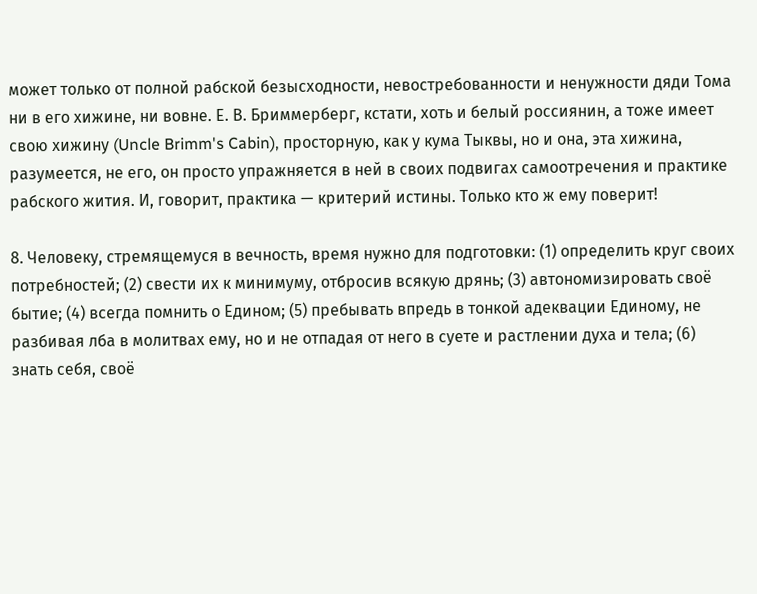может только от полной рабской безысходности, невостребованности и ненужности дяди Тома ни в его хижине, ни вовне. Е. В. Бриммерберг, кстати, хоть и белый россиянин, а тоже имеет свою хижину (Uncle Brimm's Cabin), просторную, как у кума Тыквы, но и она, эта хижина, разумеется, не его, он просто упражняется в ней в своих подвигах самоотречения и практике рабского жития. И, говорит, практика — критерий истины. Только кто ж ему поверит!

8. Человеку, стремящемуся в вечность, время нужно для подготовки: (1) определить круг своих потребностей; (2) свести их к минимуму, отбросив всякую дрянь; (3) автономизировать своё бытие; (4) всегда помнить о Едином; (5) пребывать впредь в тонкой адеквации Единому, не разбивая лба в молитвах ему, но и не отпадая от него в суете и растлении духа и тела; (6) знать себя, своё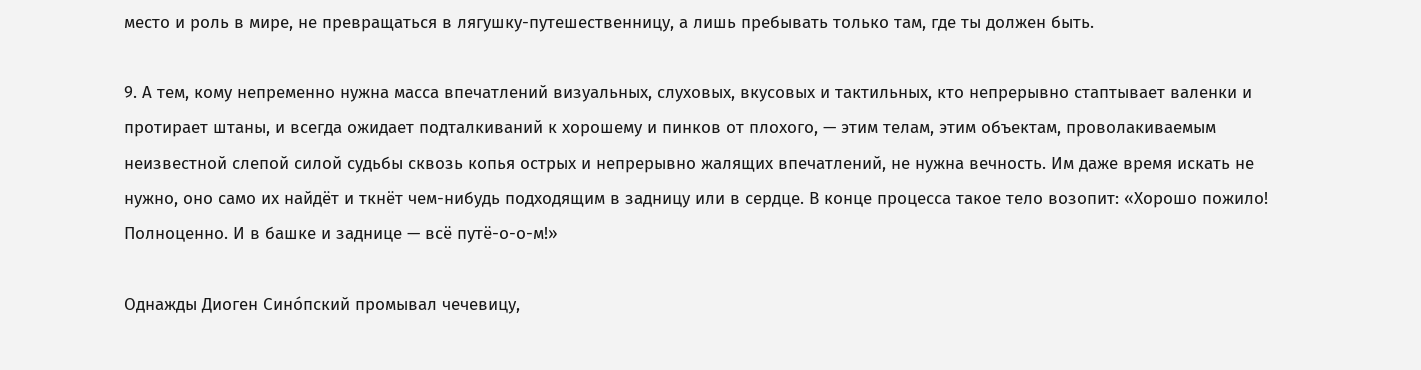место и роль в мире, не превращаться в лягушку-путешественницу, а лишь пребывать только там, где ты должен быть.

9. А тем, кому непременно нужна масса впечатлений визуальных, слуховых, вкусовых и тактильных, кто непрерывно стаптывает валенки и протирает штаны, и всегда ожидает подталкиваний к хорошему и пинков от плохого, — этим телам, этим объектам, проволакиваемым неизвестной слепой силой судьбы сквозь копья острых и непрерывно жалящих впечатлений, не нужна вечность. Им даже время искать не нужно, оно само их найдёт и ткнёт чем-нибудь подходящим в задницу или в сердце. В конце процесса такое тело возопит: «Хорошо пожило! Полноценно. И в башке и заднице — всё путё-о-о-м!»

Однажды Диоген Сино́пский промывал чечевицу,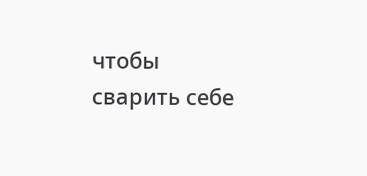чтобы сварить себе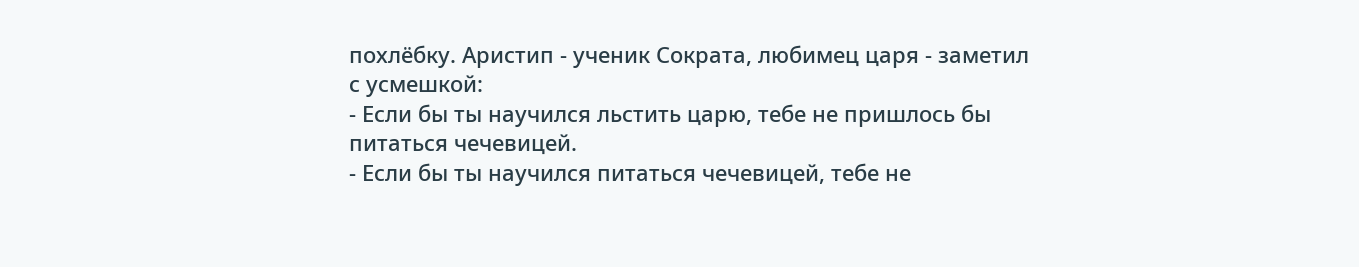похлёбку. Аристип - ученик Сократа, любимец царя - заметил с усмешкой:
- Если бы ты научился льстить царю, тебе не пришлось бы питаться чечевицей.
- Если бы ты научился питаться чечевицей, тебе не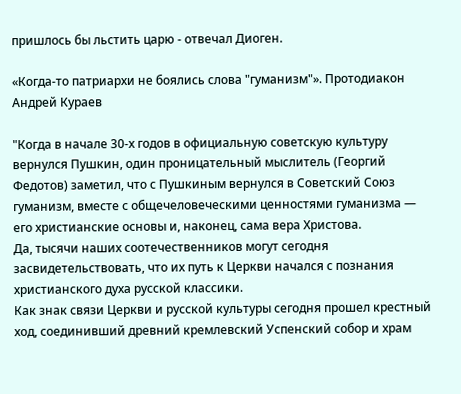пришлось бы льстить царю - отвечал Диоген.

«Когда-то патриархи не боялись слова "гуманизм"». Протодиакон Андрей Кураев

"Когда в начале 30-х годов в официальную советскую культуру вернулся Пушкин, один проницательный мыслитель (Георгий Федотов) заметил, что с Пушкиным вернулся в Советский Союз гуманизм, вместе с общечеловеческими ценностями гуманизма — его христианские основы и, наконец, сама вера Христова.
Да, тысячи наших соотечественников могут сегодня засвидетельствовать, что их путь к Церкви начался с познания христианского духа русской классики.
Как знак связи Церкви и русской культуры сегодня прошел крестный ход, соединивший древний кремлевский Успенский собор и храм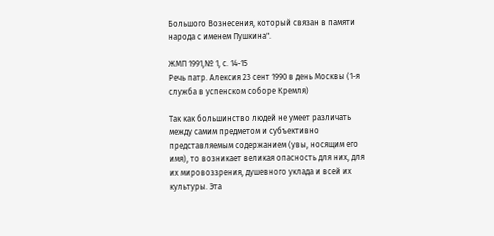Большого Вознесения, который связан в памяти народа с именем Пушкина".

ЖМП 1991,№ 1, с. 14-15
Речь патр. Алексия 23 сент 1990 в день Москвы (1-я служба в успенском соборе Кремля)

Так как большинство людей не умеет различать между самим предметом и субъективно представляемым содержанием (увы, носящим его имя), то возникает великая опасность для них, для их мировоззрения, душевного уклада и всей их культуры. Эта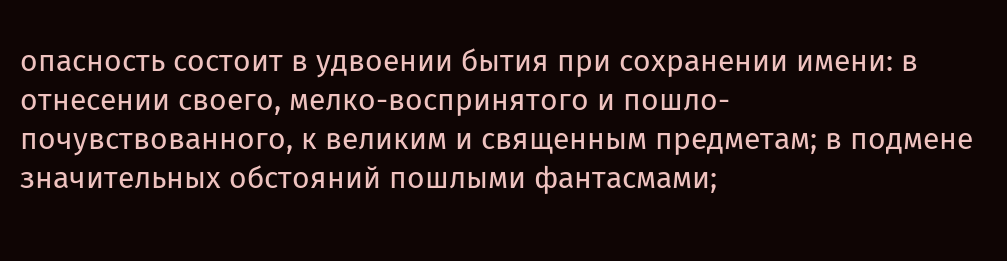опасность состоит в удвоении бытия при сохранении имени: в отнесении своего, мелко-воспринятого и пошло-почувствованного, к великим и священным предметам; в подмене значительных обстояний пошлыми фантасмами;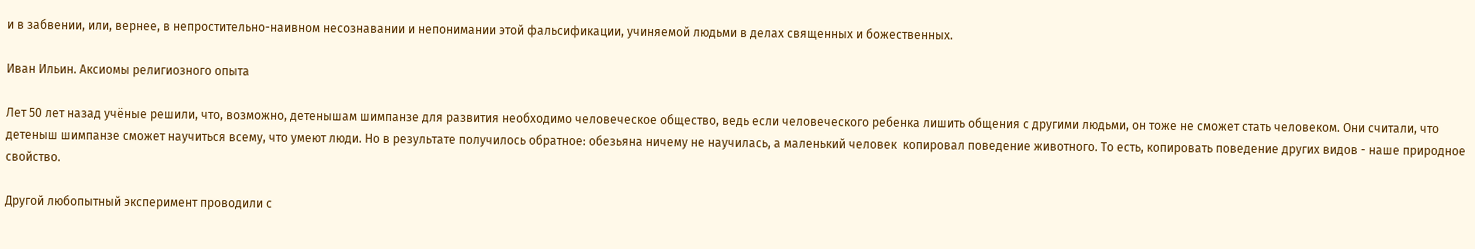и в забвении, или, вернее, в непростительно-наивном несознавании и непонимании этой фальсификации, учиняемой людьми в делах священных и божественных.

Иван Ильин. Аксиомы религиозного опыта

Лет 50 лет назад учёные решили, что, возможно, детенышам шимпанзе для развития необходимо человеческое общество, ведь если человеческого ребенка лишить общения с другими людьми, он тоже не сможет стать человеком. Они считали, что детеныш шимпанзе сможет научиться всему, что умеют люди. Но в результате получилось обратное: обезьяна ничему не научилась, а маленький человек  копировал поведение животного. То есть, копировать поведение других видов - наше природное свойство.

Другой любопытный эксперимент проводили с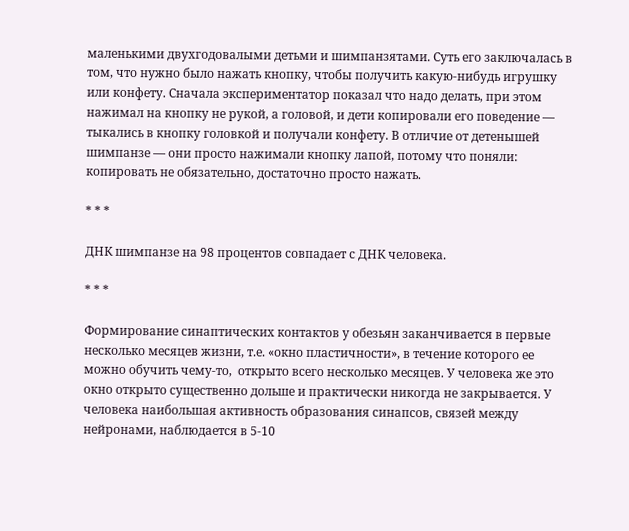маленькими двухгодовалыми детьми и шимпанзятами. Суть его заключалась в том, что нужно было нажать кнопку, чтобы получить какую-нибудь игрушку или конфету. Сначала экспериментатор показал что надо делать, при этом нажимал на кнопку не рукой, а головой, и дети копировали его поведение — тыкались в кнопку головкой и получали конфету. В отличие от детенышей шимпанзе — они просто нажимали кнопку лапой, потому что поняли: копировать не обязательно, достаточно просто нажать.

* * *

ДНК шимпанзе на 98 процентов совпадает с ДНК человека.

* * *

Формирование синаптических контактов у обезьян заканчивается в первые несколько месяцев жизни, т.е. «окно пластичности», в течение которого ее можно обучить чему-то,  открыто всего несколько месяцев. У человека же это окно открыто существенно дольше и практически никогда не закрывается. У человека наибольшая активность образования синапсов, связей между нейронами, наблюдается в 5-10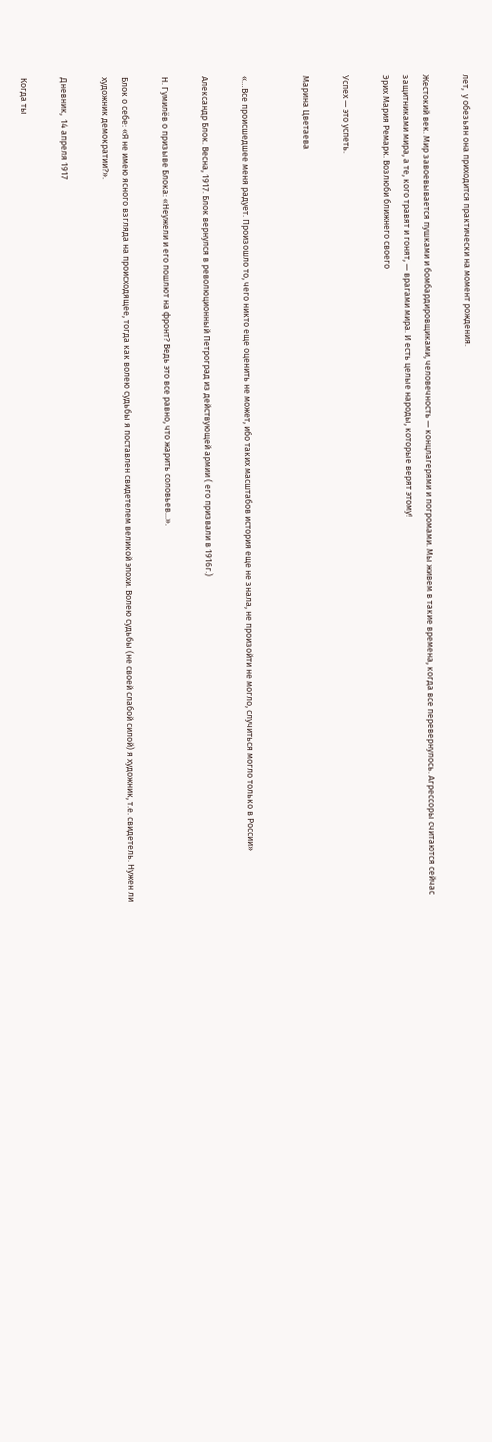лет,  у обезьян она приходится практически на момент рождения.

Жестокий век. Мир завоевывается пушками и бомбардировщиками, человечность — концлагерями и погромами. Мы живем в такие времена, когда все перевернулось. Агрессоры считаются сейчас защитниками мира, а те, кого травят и гонят, — врагами мира. И есть целые народы, которые верят этому!
Эрих Мария Ремарк. Возлюби ближнего своего

Успех — это успеть.

Марина Цветаева


«…Все происшедшее меня радует. Произошло то, чего никто еще оценить не может, ибо таких масштабов история еще не знала, не произойти не могло, случиться могло только в России»

Александр Блок. Весна, 1917. Блок вернулся в революционный Петроград из действующей армии ( его призвали в 1916г.)

Н. Гумилёв о призыве Блока: «Неужели и его пошлют на фронт? Ведь это все равно, что жарить соловьев...».

Блок о себе: «Я не имею ясного взгляда на происходящее, тогда как волею судьбы я поставлен свидетелем великой эпохи. Волею судьбы (не своей слабой силой) я художник, т.е. свидетель. Нужен ли художник демократии?».

Дневник,  14 апреля 1917

Когда ты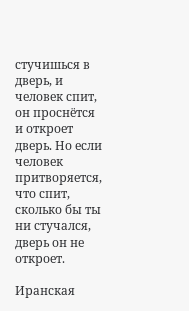стучишься в дверь, и человек спит, он проснётся и откроет дверь. Но если человек притворяется, что спит, сколько бы ты ни стучался, дверь он не откроет.

Иранская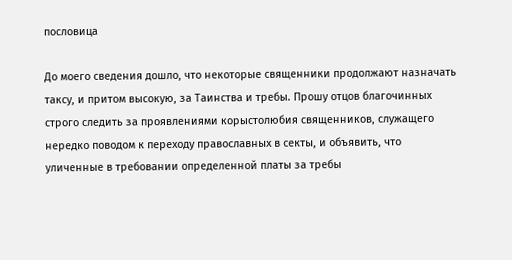пословица

До моего сведения дошло, что некоторые священники продолжают назначать таксу, и притом высокую, за Таинства и требы. Прошу отцов благочинных строго следить за проявлениями корыстолюбия священников, служащего нередко поводом к переходу православных в секты, и объявить, что уличенные в требовании определенной платы за требы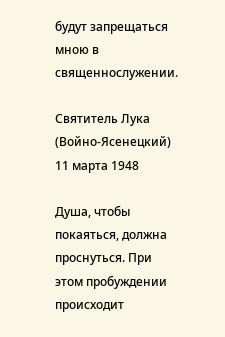будут запрещаться мною в священнослужении.

Святитель Лука (Войно-Ясенецкий)
11 марта 1948

Душа, чтобы покаяться, должна проснуться. При этом пробуждении происходит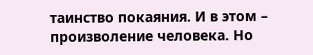таинство покаяния. И в этом – произволение человека. Но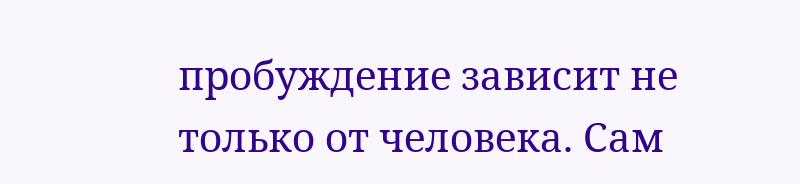пробуждение зависит не только от человека. Сам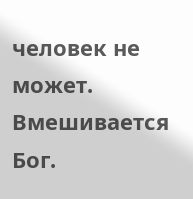человек не может. Вмешивается Бог.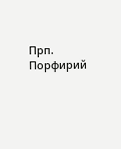Прп. Порфирий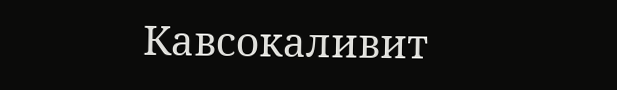Кавсокаливит